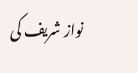نواز شریف کی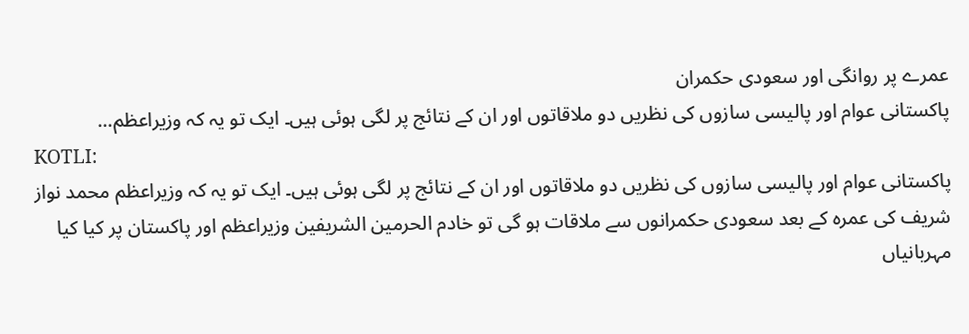عمرے پر روانگی اور سعودی حکمران
پاکستانی عوام اور پالیسی سازوں کی نظریں دو ملاقاتوں اور ان کے نتائج پر لگی ہوئی ہیں۔ ایک تو یہ کہ وزیراعظم...
KOTLI:
پاکستانی عوام اور پالیسی سازوں کی نظریں دو ملاقاتوں اور ان کے نتائج پر لگی ہوئی ہیں۔ ایک تو یہ کہ وزیراعظم محمد نواز شریف کی عمرہ کے بعد سعودی حکمرانوں سے ملاقات ہو گی تو خادم الحرمین الشریفین وزیراعظم اور پاکستان پر کیا کیا مہربانیاں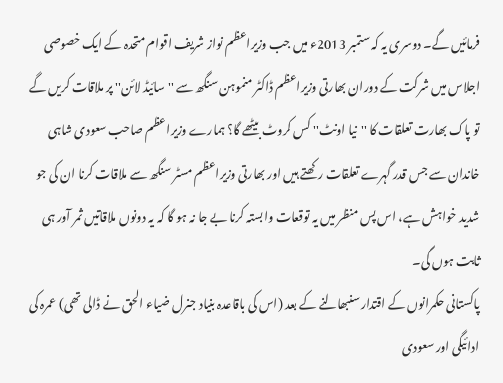فرمائیں گے۔ دوسری یہ کہ ستمبر 2013ء میں جب وزیراعظم نواز شریف اقوام متحدہ کے ایک خصوصی اجلاس میں شرکت کے دوران بھارتی وزیراعظم ڈاکٹر منموہن سنگھ سے ''سائیڈ لائن'' پر ملاقات کریں گے تو پاک بھارت تعلقات کا ''نیا اونٹ'' کس کروٹ بیٹھے گا؟ ہمارے وزیراعظم صاحب سعودی شاہی خاندان سے جس قدر گہرے تعلقات رکھتے ہیں اور بھارتی وزیراعظم مسٹر سنگھ سے ملاقات کرنا ان کی جو شدید خواہش ہے، اس پس منظر میں یہ توقعات وابستہ کرنا بے جا نہ ہو گا کہ یہ دونوں ملاقاتیں ثمر آور ہی ثابت ہوں گی۔
پاکستانی حکمرانوں کے اقتدار سنبھالنے کے بعد (اس کی باقاعدہ بنیاد جنرل ضیاء الحق نے ڈالی تھی) عمرہ کی ادائیگی اور سعودی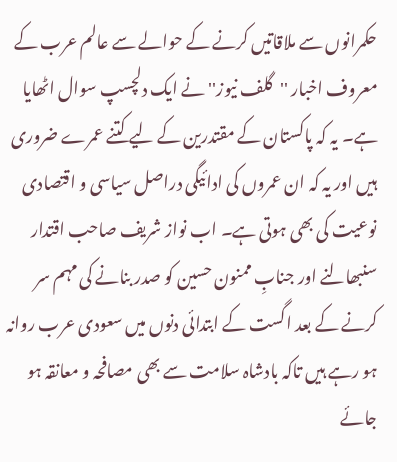حکمرانوں سے ملاقاتیں کرنے کے حوالے سے عالم عرب کے معروف اخبار ''گلف نیوز'' نے ایک دلچسپ سوال اٹھایا ہے۔ یہ کہ پاکستان کے مقتدرین کے لیے کتنے عمرے ضروری ہیں اور یہ کہ ان عمروں کی ادائیگی دراصل سیاسی و اقتصادی نوعیت کی بھی ہوتی ہے۔ اب نواز شریف صاحب اقتدار سنبھالنے اور جنابِ ممنون حسین کو صدر بنانے کی مہم سر کرنے کے بعد اگست کے ابتدائی دنوں میں سعودی عرب روانہ ہو رہے ہیں تاکہ بادشاہ سلامت سے بھی مصافحہ و معانقہ ہو جائے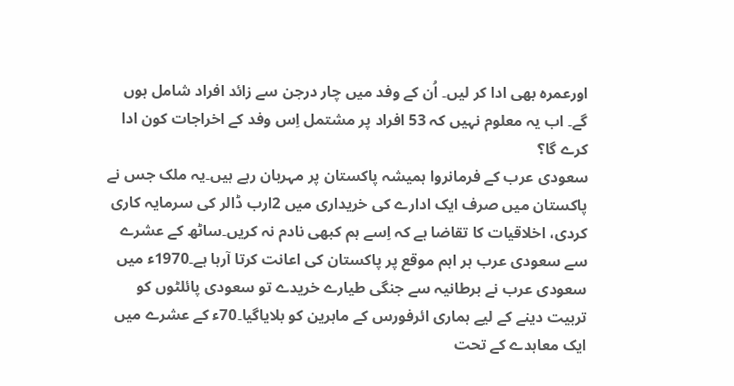اورعمرہ بھی ادا کر لیں۔ اُن کے وفد میں چار درجن سے زائد افراد شامل ہوں گے۔ اب یہ معلوم نہیں کہ 53 افراد پر مشتمل اِس وفد کے اخراجات کون ادا کرے گا؟
سعودی عرب کے فرمانروا ہمیشہ پاکستان پر مہربان رہے ہیں۔یہ ملک جس نے پاکستان میں صرف ایک ادارے کی خریداری میں 2ارب ڈالر کی سرمایہ کاری کردی، اخلاقیات کا تقاضا ہے کہ اِسے ہم کبھی نادم نہ کریں۔ساٹھ کے عشرے سے سعودی عرب ہر اہم موقع پر پاکستان کی اعانت کرتا آرہا ہے۔1970ء میں سعودی عرب نے برطانیہ سے جنگی طیارے خریدے تو سعودی پائلٹوں کو تربیت دینے کے لیے ہماری ائرفورس کے ماہرین کو بلایاگیا۔70ء کے عشرے میں ایک معاہدے کے تحت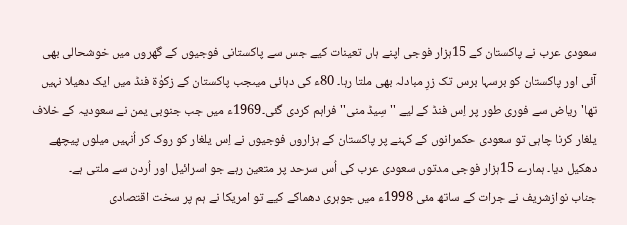سعودی عرب نے پاکستان کے 15ہزار فوجی اپنے ہاں تعینات کیے جس سے پاکستانی فوجیوں کے گھروں میں خوشحالی بھی آئی اور پاکستان کو برسہا برس تک زرِ مبادلہ بھی ملتا رہا۔ 80ء کی دہائی میںجب پاکستان کے زکوٰۃ فنڈ میں ایک دھیلا نہیں تھا'ریاض سے فوری طور پر اِس فنڈ کے لیے ''سِیڈ منی'' فراہم کردی گئی۔1969ء میں جب جنوبی یمن نے سعودیہ کے خلاف یلغار کرنا چاہی تو سعودی حکمرانوں کے کہنے پر پاکستان کے ہزاروں فوجیوں نے اِس یلغار کو روک کر اُنہیں میلوں پیچھے دھکیل دیا۔ ہمارے 15ہزار فوجی مدتوں سعودی عرب کی اُس سرحد پر متعین رہے جو اسرائیل اور اُردن سے ملتی ہے۔
جناب نوازشریف نے جرات کے ساتھ مئی 1998ء میں جوہری دھماکے کیے تو امریکا نے ہم پر سخت اقتصادی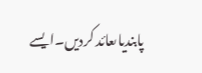پابندیاںعائد کردیں۔ایسے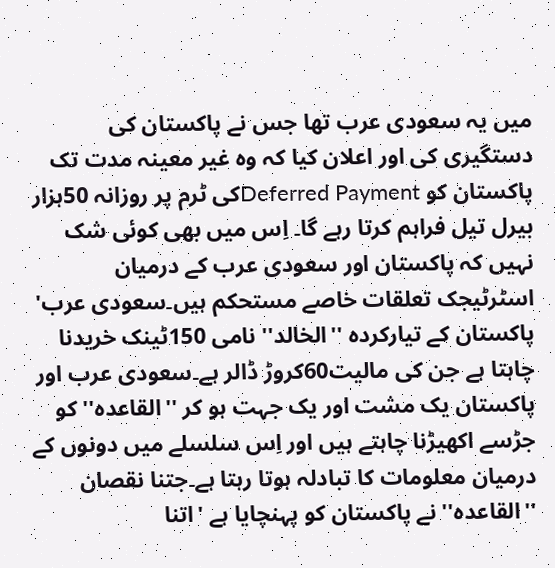میں یہ سعودی عرب تھا جس نے پاکستان کی دستگیری کی اور اعلان کیا کہ وہ غیر معینہ مدت تک پاکستان کو Deferred Paymentکی ٹرم پر روزانہ 50ہزار بیرل تیل فراہم کرتا رہے گا۔ اِس میں بھی کوئی شک نہیں کہ پاکستان اور سعودی عرب کے درمیان اسٹرٹیجک تعلقات خاصے مستحکم ہیں۔سعودی عرب' پاکستان کے تیارکردہ ''الخالد'' نامی 150ٹینک خریدنا چاہتا ہے جن کی مالیت60کروڑ ڈالر ہے۔سعودی عرب اور پاکستان یک مشت اور یک جہت ہو کر ''القاعدہ'' کو جڑسے اکھیڑنا چاہتے ہیں اور اِس سلسلے میں دونوں کے درمیان معلومات کا تبادلہ ہوتا رہتا ہے۔جتنا نقصان ''القاعدہ'' نے پاکستان کو پہنچایا ہے 'اتنا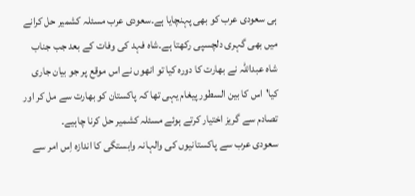ہی سعودی عرب کو بھی پہنچایا ہے۔سعودی عرب مسئلہ کشمیر حل کرانے میں بھی گہری دلچسپی رکھتا ہے۔شاہ فہد کی وفات کے بعد جب جناب شاہ عبداللہ نے بھارت کا دورہ کیا تو انھوں نے اس موقع پر جو بیان جاری کیا'اس کا بین السطور پیغام یہی تھا کہ پاکستان کو بھارت سے مل کر اور تصادم سے گریز اختیار کرتے ہوئے مسئلہ کشمیر حل کرنا چاہیے۔
سعودی عرب سے پاکستانیوں کی والہانہ وابستگی کا اندازہ اِس امر سے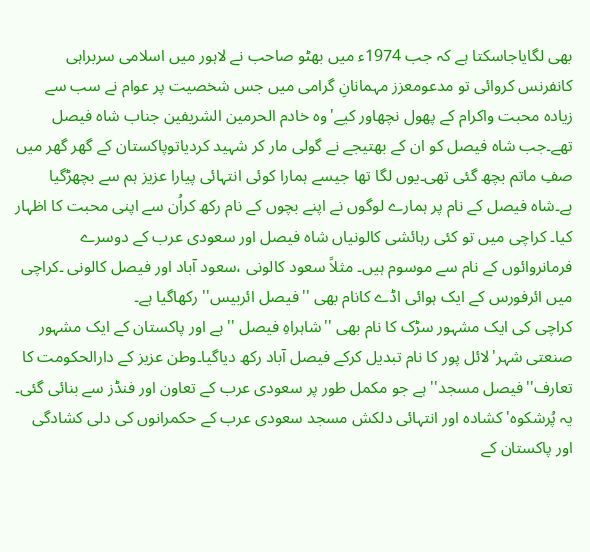بھی لگایاجاسکتا ہے کہ جب 1974ء میں بھٹو صاحب نے لاہور میں اسلامی سربراہی کانفرنس کروائی تو مدعومعزز مہمانانِ گرامی میں جس شخصیت پر عوام نے سب سے زیادہ محبت واکرام کے پھول نچھاور کیے'وہ خادم الحرمین الشریفین جناب شاہ فیصل تھے۔جب شاہ فیصل کو ان کے بھتیجے نے گولی مار کر شہید کردیاتوپاکستان کے گھر گھر میں صفِ ماتم بچھ گئی تھی۔یوں لگا تھا جیسے ہمارا کوئی انتہائی پیارا عزیز ہم سے بچھڑگیا ہے۔شاہ فیصل کے نام پر ہمارے لوگوں نے اپنے بچوں کے نام رکھ کراُن سے اپنی محبت کا اظہار کیا۔ کراچی میں تو کئی رہائشی کالونیاں شاہ فیصل اور سعودی عرب کے دوسرے فرمانروائوں کے نام سے موسوم ہیں۔ مثلاً سعود کالونی ،سعود آباد اور فیصل کالونی ۔کراچی میں ائرفورس کے ایک ہوائی اڈے کانام بھی ''فیصل ائربیس'' رکھاگیا ہے۔
کراچی کی ایک مشہور سڑک کا نام بھی ''شاہراہِ فیصل '' ہے اور پاکستان کے ایک مشہور صنعتی شہر'لائل پور کا نام تبدیل کرکے فیصل آباد رکھ دیاگیا۔وطن عزیز کے دارالحکومت کا تعارف''فیصل مسجد'' ہے جو مکمل طور پر سعودی عرب کے تعاون اور فنڈز سے بنائی گئی۔ یہ پُرشکوہ' کشادہ اور انتہائی دلکش مسجد سعودی عرب کے حکمرانوں کی دلی کشادگی اور پاکستان کے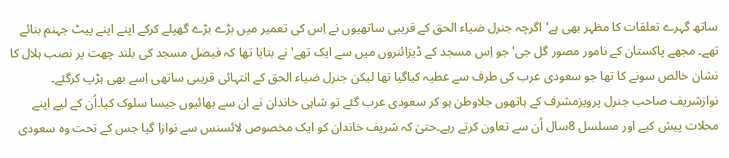ساتھ گہرے تعلقات کا مظہر بھی ہے'اگرچہ جنرل ضیاء الحق کے قریبی ساتھیوں نے اِس کی تعمیر میں بڑے بڑے گھپلے کرکے اپنے اپنے پیٹ جہنم بنائے تھے۔ مجھے پاکستان کے نامور مصور گل جی'جو اِس مسجد کے ڈیزائنروں میں سے ایک تھے' نے بتایا تھا کہ فیصل مسجد کی بلند چھت پر نصب ہلال کا نشان خالص سونے کا تھا جو سعودی عرب کی طرف سے عطیہ کیاگیا تھا لیکن جنرل ضیاء الحق کے انتہائی قریبی ساتھی اِسے بھی ہڑپ کرگئے۔
نوازشریف صاحب جنرل پرویزمشرف کے ہاتھوں جلاوطن ہو کر سعودی عرب گئے تو شاہی خاندان نے ان سے بھائیوں جیسا سلوک کیا۔اُن کے لیے اپنے محلات پیش کیے اور مسلسل 8سال اُن سے تعاون کرتے رہے۔حتیٰ کہ شریف خاندان کو ایک مخصوص لائسنس سے نوازا گیا جس کے تحت وہ سعودی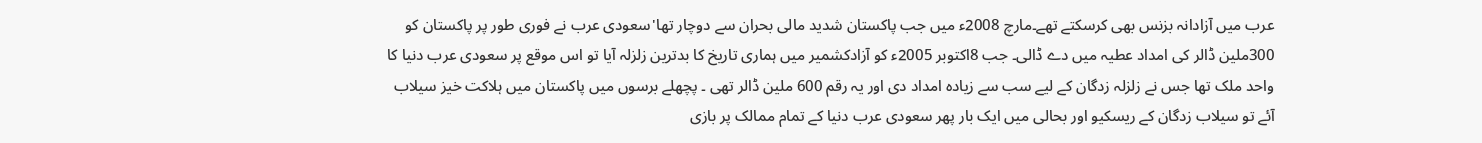عرب میں آزادانہ بزنس بھی کرسکتے تھے۔مارچ 2008ء میں جب پاکستان شدید مالی بحران سے دوچار تھا'سعودی عرب نے فوری طور پر پاکستان کو 300ملین ڈالر کی امداد عطیہ میں دے ڈالی۔ جب 8اکتوبر 2005ء کو آزادکشمیر میں ہماری تاریخ کا بدترین زلزلہ آیا تو اس موقع پر سعودی عرب دنیا کا واحد ملک تھا جس نے زلزلہ زدگان کے لیے سب سے زیادہ امداد دی اور یہ رقم 600 ملین ڈالر تھی ۔ پچھلے برسوں میں پاکستان میں ہلاکت خیز سیلاب آئے تو سیلاب زدگان کے ریسکیو اور بحالی میں ایک بار پھر سعودی عرب دنیا کے تمام ممالک پر بازی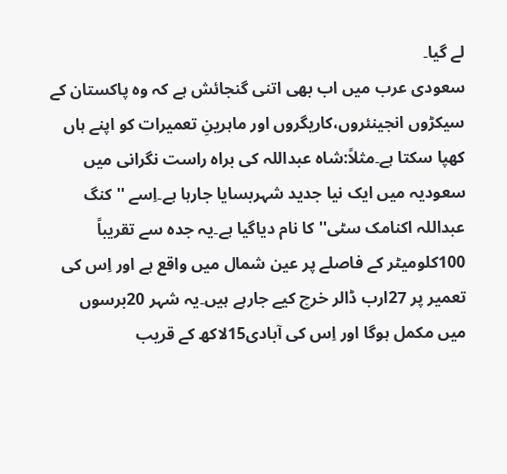لے گیا۔
سعودی عرب میں اب بھی اتنی گنجائش ہے کہ وہ پاکستان کے سیکڑوں انجینئروں،کاریگروں اور ماہرینِ تعمیرات کو اپنے ہاں کھپا سکتا ہے۔مثلاً:شاہ عبداللہ کی براہ راست نگرانی میں سعودیہ میں ایک نیا جدید شہربسایا جارہا ہے۔اِسے ''کنگ عبداللہ اکنامک سٹی'' کا نام دیاگیا ہے۔یہ جدہ سے تقریباً 100کلومیٹر کے فاصلے پر عین شمال میں واقع ہے اور اِس کی تعمیر پر 27ارب ڈالر خرچ کیے جارہے ہیں۔یہ شہر 20برسوں میں مکمل ہوگا اور اِس کی آبادی15لاکھ کے قریب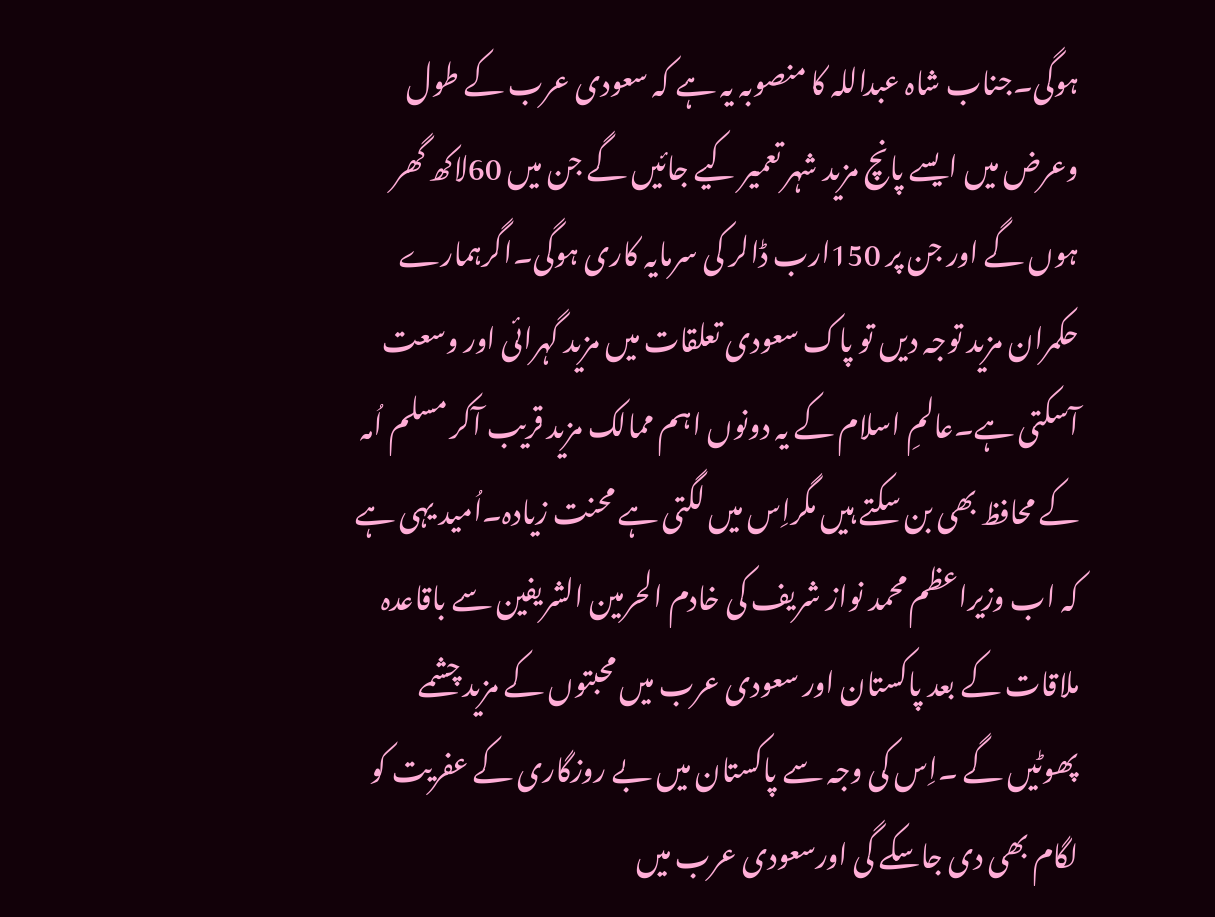ہوگی۔جناب شاہ عبداللہ کا منصوبہ یہ ہے کہ سعودی عرب کے طول وعرض میں ایسے پانچ مزید شہر تعمیر کیے جائیں گے جن میں 60لاکھ گھر ہوں گے اور جن پر 150ارب ڈالر کی سرمایہ کاری ہوگی۔اگرہمارے حکمران مزید توجہ دیں تو پاک سعودی تعلقات میں مزید گہرائی اور وسعت آسکتی ہے۔عالمِ اسلام کے یہ دونوں اہم ممالک مزید قریب آکر مسلم اُمہ کے محافظ بھی بن سکتے ہیں مگراِس میں لگتی ہے محنت زیادہ۔اُمید یہی ہے کہ اب وزیراعظم محمد نواز شریف کی خادم الحرمین الشریفین سے باقاعدہ ملاقات کے بعد پاکستان اور سعودی عرب میں محبتوں کے مزید چشمے پھوٹیں گے ۔اِس کی وجہ سے پاکستان میں بے روزگاری کے عفریت کو لگام بھی دی جاسکے گی اورسعودی عرب میں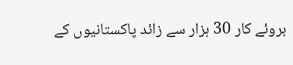بروئے کار 30 ہزار سے زائد پاکستانیوں کے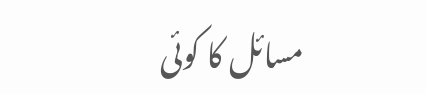مسائل کا کوئی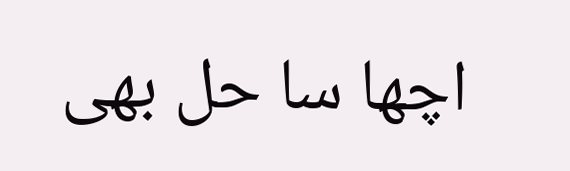اچھا سا حل بھی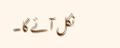نکل آئے گا۔